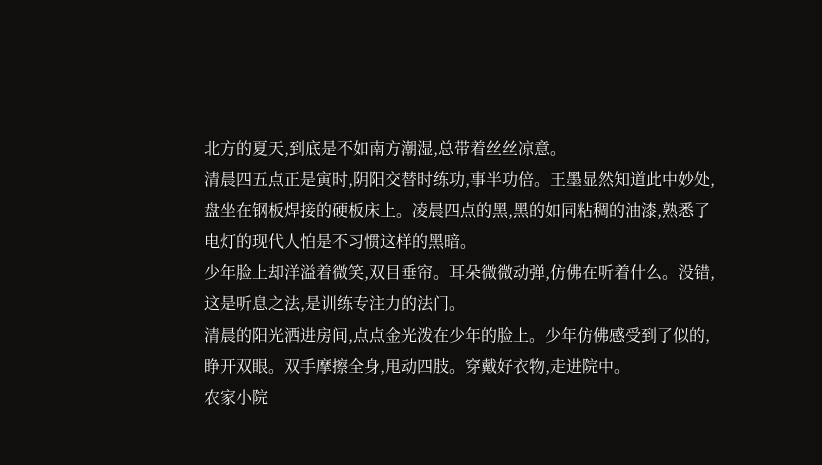北方的夏天,到底是不如南方潮湿,总带着丝丝凉意。
清晨四五点正是寅时,阴阳交替时练功,事半功倍。王墨显然知道此中妙处,盘坐在钢板焊接的硬板床上。凌晨四点的黑,黑的如同粘稠的油漆,熟悉了电灯的现代人怕是不习惯这样的黑暗。
少年脸上却洋溢着微笑,双目垂帘。耳朵微微动弹,仿佛在听着什么。没错,这是听息之法,是训练专注力的法门。
清晨的阳光洒进房间,点点金光泼在少年的脸上。少年仿佛感受到了似的,睁开双眼。双手摩擦全身,甩动四肢。穿戴好衣物,走进院中。
农家小院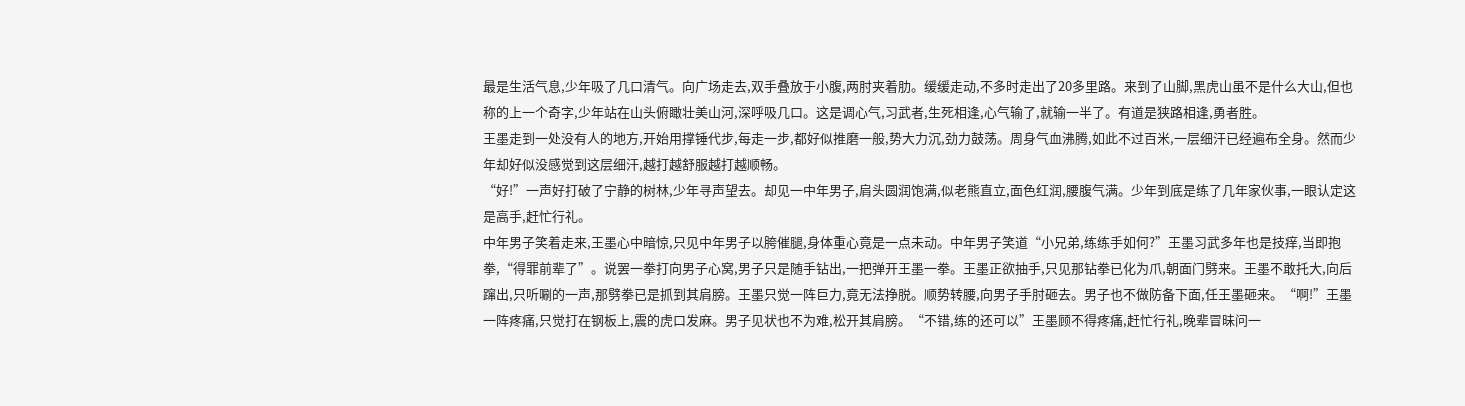最是生活气息,少年吸了几口清气。向广场走去,双手叠放于小腹,两肘夹着肋。缓缓走动,不多时走出了20多里路。来到了山脚,黑虎山虽不是什么大山,但也称的上一个奇字,少年站在山头俯瞰壮美山河,深呼吸几口。这是调心气,习武者,生死相逢,心气输了,就输一半了。有道是狭路相逢,勇者胜。
王墨走到一处没有人的地方,开始用撑锤代步,每走一步,都好似推磨一般,势大力沉,劲力鼓荡。周身气血沸腾,如此不过百米,一层细汗已经遍布全身。然而少年却好似没感觉到这层细汗,越打越舒服越打越顺畅。
“好!”一声好打破了宁静的树林,少年寻声望去。却见一中年男子,肩头圆润饱满,似老熊直立,面色红润,腰腹气满。少年到底是练了几年家伙事,一眼认定这是高手,赶忙行礼。
中年男子笑着走来,王墨心中暗惊,只见中年男子以胯催腿,身体重心竟是一点未动。中年男子笑道“小兄弟,练练手如何?”王墨习武多年也是技痒,当即抱拳,“得罪前辈了”。说罢一拳打向男子心窝,男子只是随手钻出,一把弹开王墨一拳。王墨正欲抽手,只见那钻拳已化为爪,朝面门劈来。王墨不敢托大,向后蹿出,只听唰的一声,那劈拳已是抓到其肩膀。王墨只觉一阵巨力,竟无法挣脱。顺势转腰,向男子手肘砸去。男子也不做防备下面,任王墨砸来。“啊!”王墨一阵疼痛,只觉打在钢板上,震的虎口发麻。男子见状也不为难,松开其肩膀。“不错,练的还可以”王墨顾不得疼痛,赶忙行礼,晚辈冒昧问一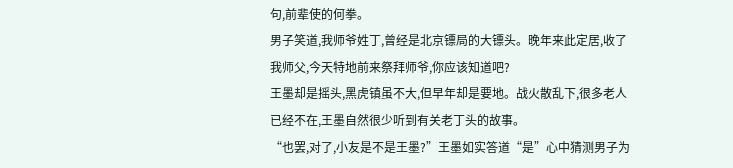句,前辈使的何拳。
男子笑道,我师爷姓丁,曾经是北京镖局的大镖头。晚年来此定居,收了我师父,今天特地前来祭拜师爷,你应该知道吧?
王墨却是摇头,黑虎镇虽不大,但早年却是要地。战火散乱下,很多老人已经不在,王墨自然很少听到有关老丁头的故事。
“也罢,对了,小友是不是王墨?”王墨如实答道“是”心中猜测男子为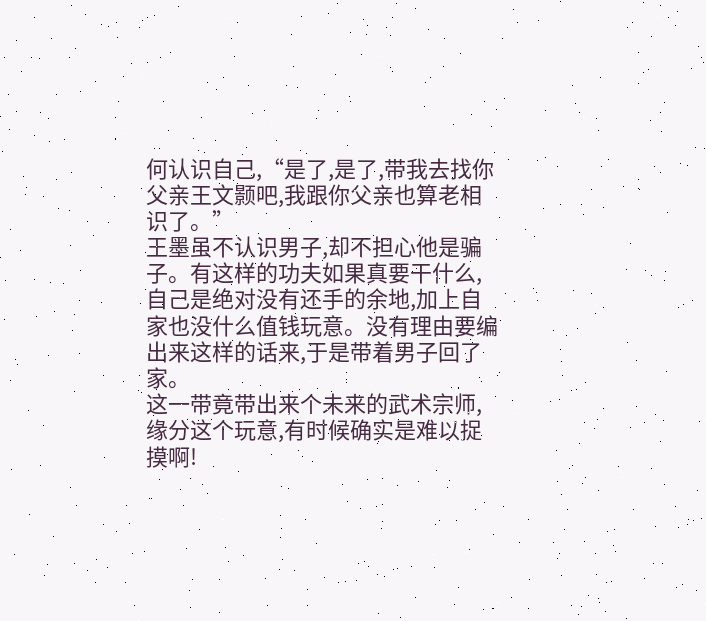何认识自己,“是了,是了,带我去找你父亲王文颢吧,我跟你父亲也算老相识了。”
王墨虽不认识男子,却不担心他是骗子。有这样的功夫如果真要干什么,自己是绝对没有还手的余地,加上自家也没什么值钱玩意。没有理由要编出来这样的话来,于是带着男子回了家。
这一带竟带出来个未来的武术宗师,缘分这个玩意,有时候确实是难以捉摸啊!